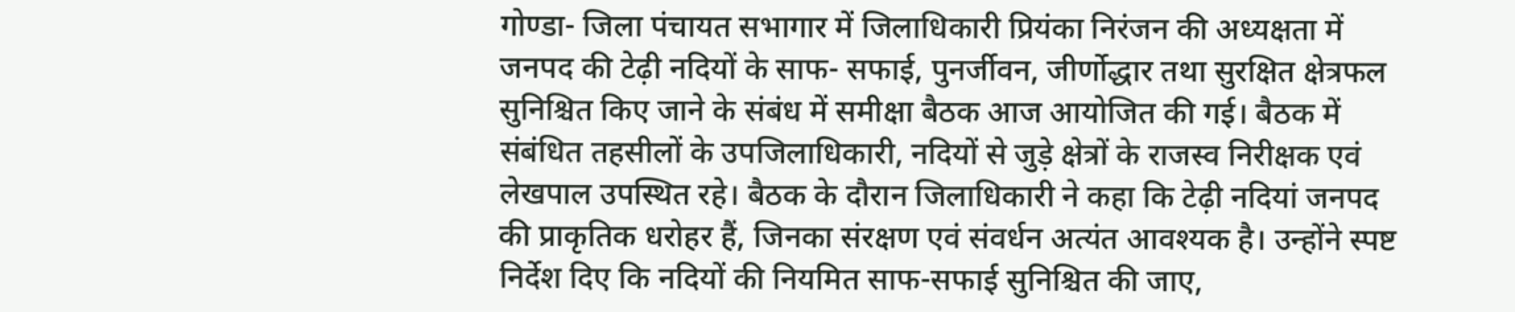गोण्डा- जिला पंचायत सभागार में जिलाधिकारी प्रियंका निरंजन की अध्यक्षता में जनपद की टेढ़ी नदियों के साफ- सफाई, पुनर्जीवन, जीर्णोद्धार तथा सुरक्षित क्षेत्रफल सुनिश्चित किए जाने के संबंध में समीक्षा बैठक आज आयोजित की गई। बैठक में संबंधित तहसीलों के उपजिलाधिकारी, नदियों से जुड़े क्षेत्रों के राजस्व निरीक्षक एवं लेखपाल उपस्थित रहे। बैठक के दौरान जिलाधिकारी ने कहा कि टेढ़ी नदियां जनपद की प्राकृतिक धरोहर हैं, जिनका संरक्षण एवं संवर्धन अत्यंत आवश्यक है। उन्होंने स्पष्ट निर्देश दिए कि नदियों की नियमित साफ-सफाई सुनिश्चित की जाए,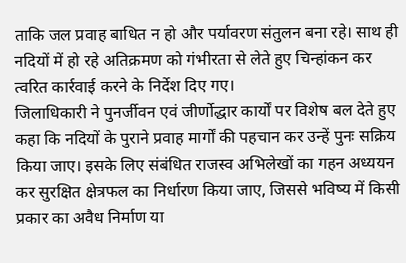ताकि जल प्रवाह बाधित न हो और पर्यावरण संतुलन बना रहे। साथ ही नदियों में हो रहे अतिक्रमण को गंभीरता से लेते हुए चिन्हांकन कर त्वरित कार्रवाई करने के निर्देश दिए गए।
जिलाधिकारी ने पुनर्जीवन एवं जीर्णोद्धार कार्यों पर विशेष बल देते हुए कहा कि नदियों के पुराने प्रवाह मार्गों की पहचान कर उन्हें पुनः सक्रिय किया जाए। इसके लिए संबंधित राजस्व अभिलेखों का गहन अध्ययन कर सुरक्षित क्षेत्रफल का निर्धारण किया जाए, जिससे भविष्य में किसी प्रकार का अवैध निर्माण या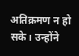अतिक्रमण न हो सके। उन्होंने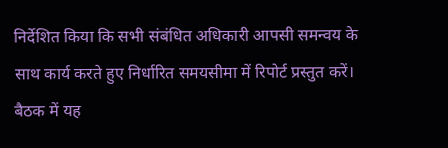निर्देशित किया कि सभी संबंधित अधिकारी आपसी समन्वय के साथ कार्य करते हुए निर्धारित समयसीमा में रिपोर्ट प्रस्तुत करें।
बैठक में यह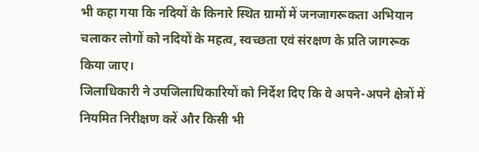भी कहा गया कि नदियों के किनारे स्थित ग्रामों में जनजागरूकता अभियान चलाकर लोगों को नदियों के महत्व, स्वच्छता एवं संरक्षण के प्रति जागरूक किया जाए।
जिलाधिकारी ने उपजिलाधिकारियों को निर्देश दिए कि वे अपने-अपने क्षेत्रों में नियमित निरीक्षण करें और किसी भी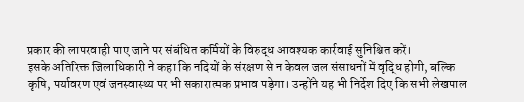प्रकार की लापरवाही पाए जाने पर संबंधित कर्मियों के विरुद्ध आवश्यक कार्रवाई सुनिश्चित करें।
इसके अतिरिक्त जिलाधिकारी ने कहा कि नदियों के संरक्षण से न केवल जल संसाधनों में वृद्धि होगी, बल्कि कृषि, पर्यावरण एवं जनस्वास्थ्य पर भी सकारात्मक प्रभाव पड़ेगा। उन्होंने यह भी निर्देश दिए कि सभी लेखपाल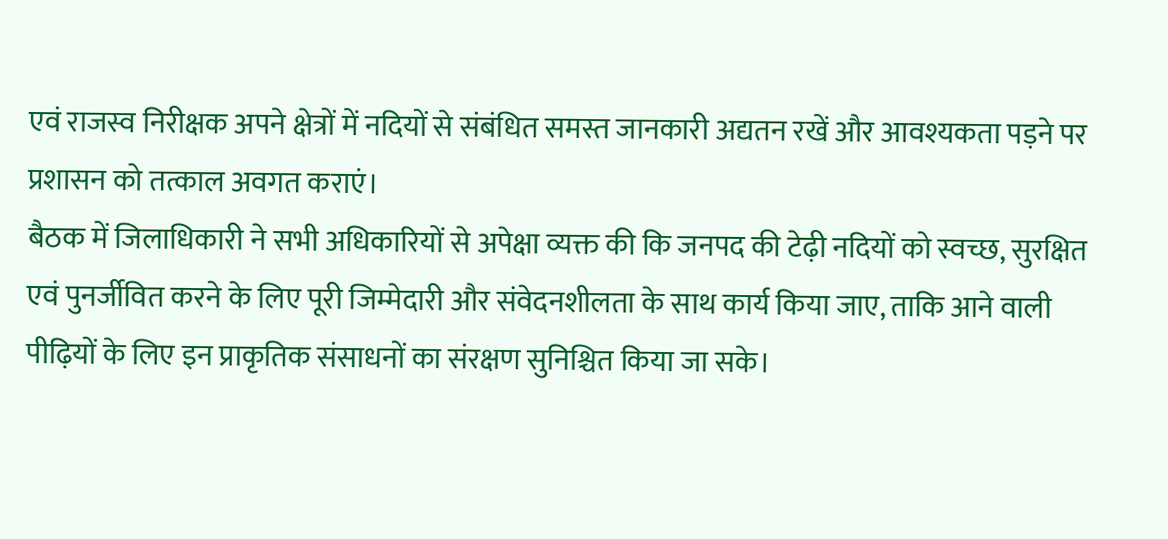एवं राजस्व निरीक्षक अपने क्षेत्रों में नदियों से संबंधित समस्त जानकारी अद्यतन रखें और आवश्यकता पड़ने पर प्रशासन को तत्काल अवगत कराएं।
बैठक में जिलाधिकारी ने सभी अधिकारियों से अपेक्षा व्यक्त की कि जनपद की टेढ़ी नदियों को स्वच्छ, सुरक्षित एवं पुनर्जीवित करने के लिए पूरी जिम्मेदारी और संवेदनशीलता के साथ कार्य किया जाए, ताकि आने वाली पीढ़ियों के लिए इन प्राकृतिक संसाधनों का संरक्षण सुनिश्चित किया जा सके।